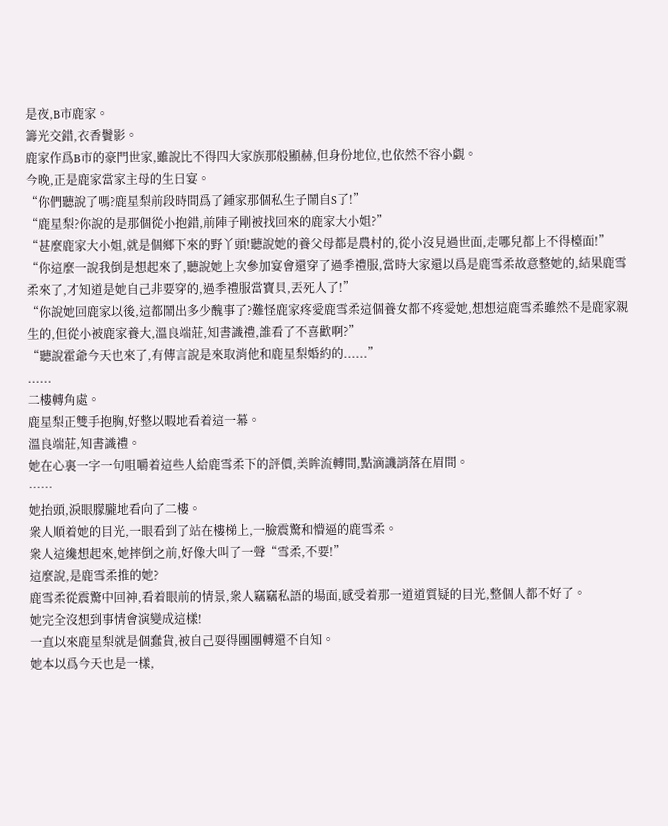是夜,B市鹿家。
籌光交錯,衣香鬢影。
鹿家作爲B市的豪門世家,雖說比不得四大家族那般顯赫,但身份地位,也依然不容小覷。
今晚,正是鹿家當家主母的生日宴。
“你們聽說了嗎?鹿星梨前段時間爲了鍾家那個私生子鬧自S了!”
“鹿星梨?你說的是那個從小抱錯,前陣子剛被找回來的鹿家大小姐?”
“甚麼鹿家大小姐,就是個鄉下來的野丫頭!聽說她的養父母都是農村的,從小沒見過世面,走哪兒都上不得檯面!”
“你這麼一說我倒是想起來了,聽說她上次參加宴會還穿了過季禮服,當時大家還以爲是鹿雪柔故意整她的,結果鹿雪柔來了,才知道是她自己非要穿的,過季禮服當寶貝,丟死人了!”
“你說她回鹿家以後,這都鬧出多少醜事了?難怪鹿家疼愛鹿雪柔這個養女都不疼愛她,想想這鹿雪柔雖然不是鹿家親生的,但從小被鹿家養大,溫良端莊,知書識禮,誰看了不喜歡啊?”
“聽說霍爺今天也來了,有傳言說是來取消他和鹿星梨婚約的......”
......
二樓轉角處。
鹿星梨正雙手抱胸,好整以暇地看着這一幕。
溫良端莊,知書識禮。
她在心裏一字一句咀嚼着這些人給鹿雪柔下的評價,美眸流轉間,點滴譏誚落在眉間。
……
她抬頭,淚眼朦朧地看向了二樓。
衆人順着她的目光,一眼看到了站在樓梯上,一臉震驚和懵逼的鹿雪柔。
衆人這纔想起來,她摔倒之前,好像大叫了一聲“雪柔,不要!”
這麼說,是鹿雪柔推的她?
鹿雪柔從震驚中回神,看着眼前的情景,衆人竊竊私語的場面,感受着那一道道質疑的目光,整個人都不好了。
她完全沒想到事情會演變成這樣!
一直以來鹿星梨就是個蠢貨,被自己耍得團團轉還不自知。
她本以爲今天也是一樣,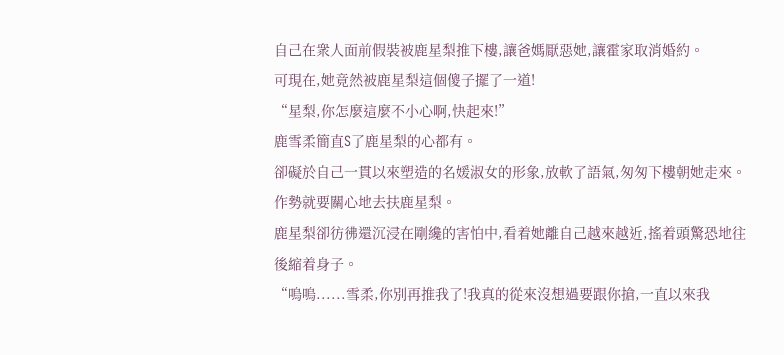自己在衆人面前假裝被鹿星梨推下樓,讓爸媽厭惡她,讓霍家取消婚約。
可現在,她竟然被鹿星梨這個傻子擺了一道!
“星梨,你怎麼這麼不小心啊,快起來!”
鹿雪柔簡直S了鹿星梨的心都有。
卻礙於自己一貫以來塑造的名媛淑女的形象,放軟了語氣,匆匆下樓朝她走來。
作勢就要關心地去扶鹿星梨。
鹿星梨卻彷彿還沉浸在剛纔的害怕中,看着她離自己越來越近,搖着頭驚恐地往後縮着身子。
“嗚嗚......雪柔,你別再推我了!我真的從來沒想過要跟你搶,一直以來我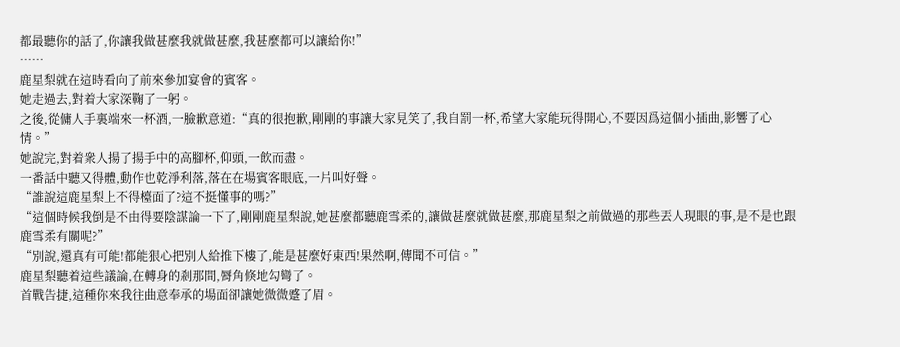都最聽你的話了,你讓我做甚麼我就做甚麼,我甚麼都可以讓給你!”
……
鹿星梨就在這時看向了前來參加宴會的賓客。
她走過去,對着大家深鞠了一躬。
之後,從傭人手裏端來一杯酒,一臉歉意道:“真的很抱歉,剛剛的事讓大家見笑了,我自罰一杯,希望大家能玩得開心,不要因爲這個小插曲,影響了心情。”
她說完,對着衆人揚了揚手中的高腳杯,仰頭,一飲而盡。
一番話中聽又得體,動作也乾淨利落,落在在場賓客眼底,一片叫好聲。
“誰說這鹿星梨上不得檯面了?這不挺懂事的嗎?”
“這個時候我倒是不由得要陰謀論一下了,剛剛鹿星梨說,她甚麼都聽鹿雪柔的,讓做甚麼就做甚麼,那鹿星梨之前做過的那些丟人現眼的事,是不是也跟鹿雪柔有關呢?”
“別說,還真有可能!都能狠心把別人給推下樓了,能是甚麼好東西!果然啊,傳聞不可信。”
鹿星梨聽着這些議論,在轉身的剎那間,脣角倏地勾彎了。
首戰告捷,這種你來我往曲意奉承的場面卻讓她微微蹙了眉。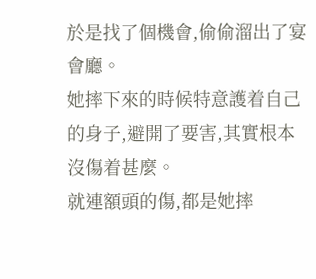於是找了個機會,偷偷溜出了宴會廳。
她摔下來的時候特意護着自己的身子,避開了要害,其實根本沒傷着甚麼。
就連額頭的傷,都是她摔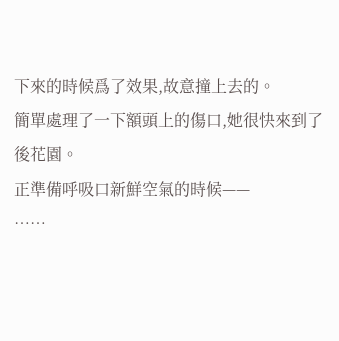下來的時候爲了效果,故意撞上去的。
簡單處理了一下額頭上的傷口,她很快來到了後花園。
正準備呼吸口新鮮空氣的時候——
……